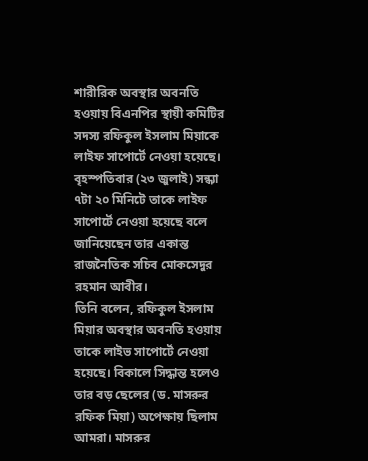শারীরিক অবস্থার অবনতি হওয়ায় বিএনপির স্থায়ী কমিটির সদস্য রফিকুল ইসলাম মিয়াকে লাইফ সাপোর্টে নেওয়া হয়েছে।
বৃহস্পতিবার (২৩ জুলাই) সন্ধ্যা ৭টা ২০ মিনিটে তাকে লাইফ সাপোর্টে নেওয়া হয়েছে বলে জানিয়েছেন তার একান্ত রাজনৈতিক সচিব মোকসেদুর রহমান আবীর।
তিনি বলেন, রফিকুল ইসলাম মিয়ার অবস্থার অবনতি হওয়ায় তাকে লাইভ সাপোর্টে নেওয়া হয়েছে। বিকালে সিদ্ধান্ত হলেও তার বড় ছেলের (ড. মাসরুর রফিক মিয়া) অপেক্ষায় ছিলাম আমরা। মাসরুর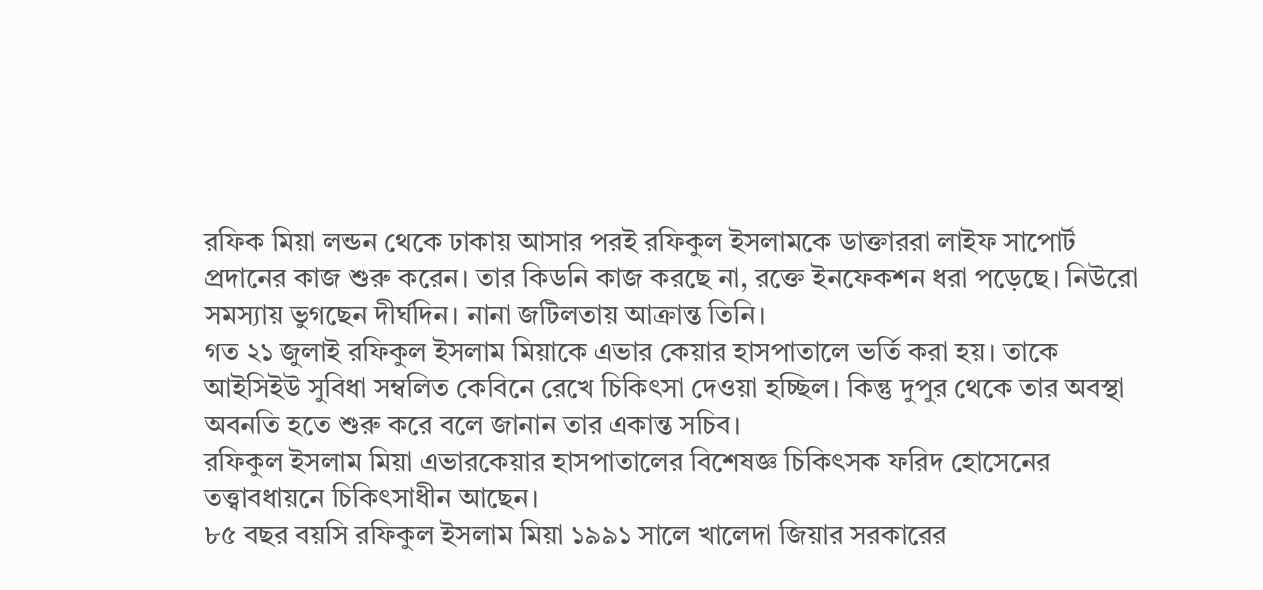রফিক মিয়া লন্ডন থেকে ঢাকায় আসার পরই রফিকুল ইসলামকে ডাক্তাররা লাইফ সাপোর্ট প্রদানের কাজ শুরু করেন। তার কিডনি কাজ করছে না, রক্তে ইনফেকশন ধরা পড়েছে। নিউরো সমস্যায় ভুগছেন দীর্ঘদিন। নানা জটিলতায় আক্রান্ত তিনি।
গত ২১ জুলাই রফিকুল ইসলাম মিয়াকে এভার কেয়ার হাসপাতালে ভর্তি করা হয়। তাকে আইসিইউ সুবিধা সম্বলিত কেবিনে রেখে চিকিৎসা দেওয়া হচ্ছিল। কিন্তু দুপুর থেকে তার অবস্থা অবনতি হতে শুরু করে বলে জানান তার একান্ত সচিব।
রফিকুল ইসলাম মিয়া এভারকেয়ার হাসপাতালের বিশেষজ্ঞ চিকিৎসক ফরিদ হোসেনের তত্ত্বাবধায়নে চিকিৎসাধীন আছেন।
৮৫ বছর বয়সি রফিকুল ইসলাম মিয়া ১৯৯১ সালে খালেদা জিয়ার সরকারের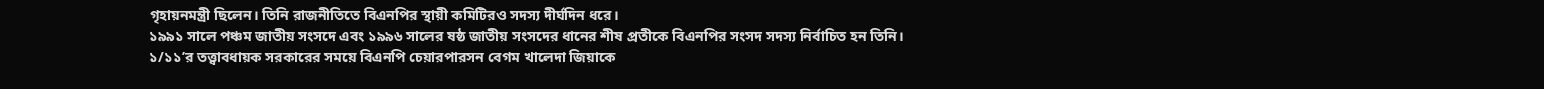গৃহায়নমন্ত্রী ছিলেন। তিনি রাজনীতিতে বিএনপির স্থায়ী কমিটিরও সদস্য দীর্ঘদিন ধরে।
১৯৯১ সালে পঞ্চম জাতীয় সংসদে এবং ১৯৯৬ সালের ষষ্ঠ জাতীয় সংসদের ধানের শীষ প্রতীকে বিএনপির সংসদ সদস্য নির্বাচিত হন তিনি।
১/১১’র তত্ত্বাবধায়ক সরকারের সময়ে বিএনপি চেয়ারপারসন বেগম খালেদা জিয়াকে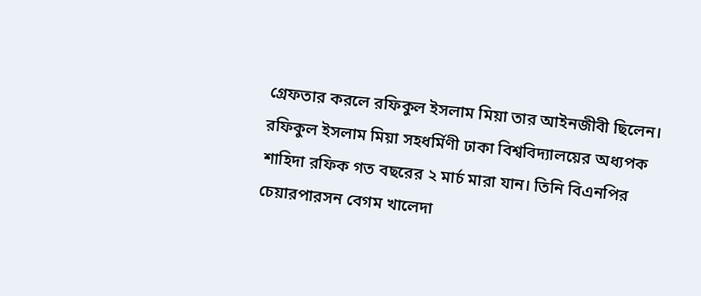গ্রেফতার করলে রফিকুল ইসলাম মিয়া তার আইনজীবী ছিলেন।
রফিকুল ইসলাম মিয়া সহধর্মিণী ঢাকা বিশ্ববিদ্যালয়ের অধ্যপক শাহিদা রফিক গত বছরের ২ মার্চ মারা যান। তিনি বিএনপির চেয়ারপারসন বেগম খালেদা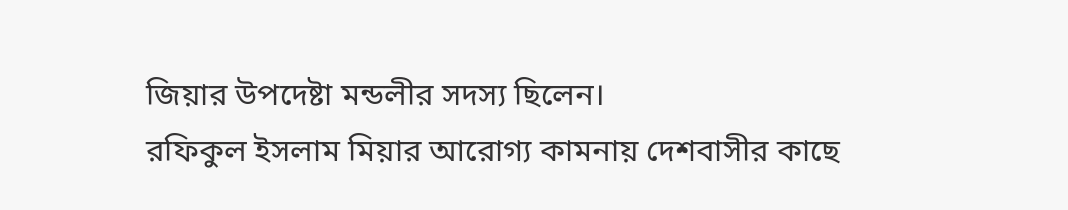জিয়ার উপদেষ্টা মন্ডলীর সদস্য ছিলেন।
রফিকুল ইসলাম মিয়ার আরোগ্য কামনায় দেশবাসীর কাছে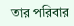তার পরিবার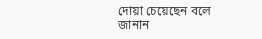দোয়া চেয়েছেন বলে জানান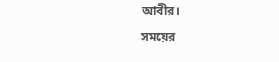আবীর।
সময়ের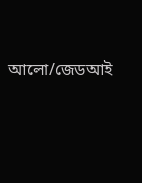আলো/জেডআই